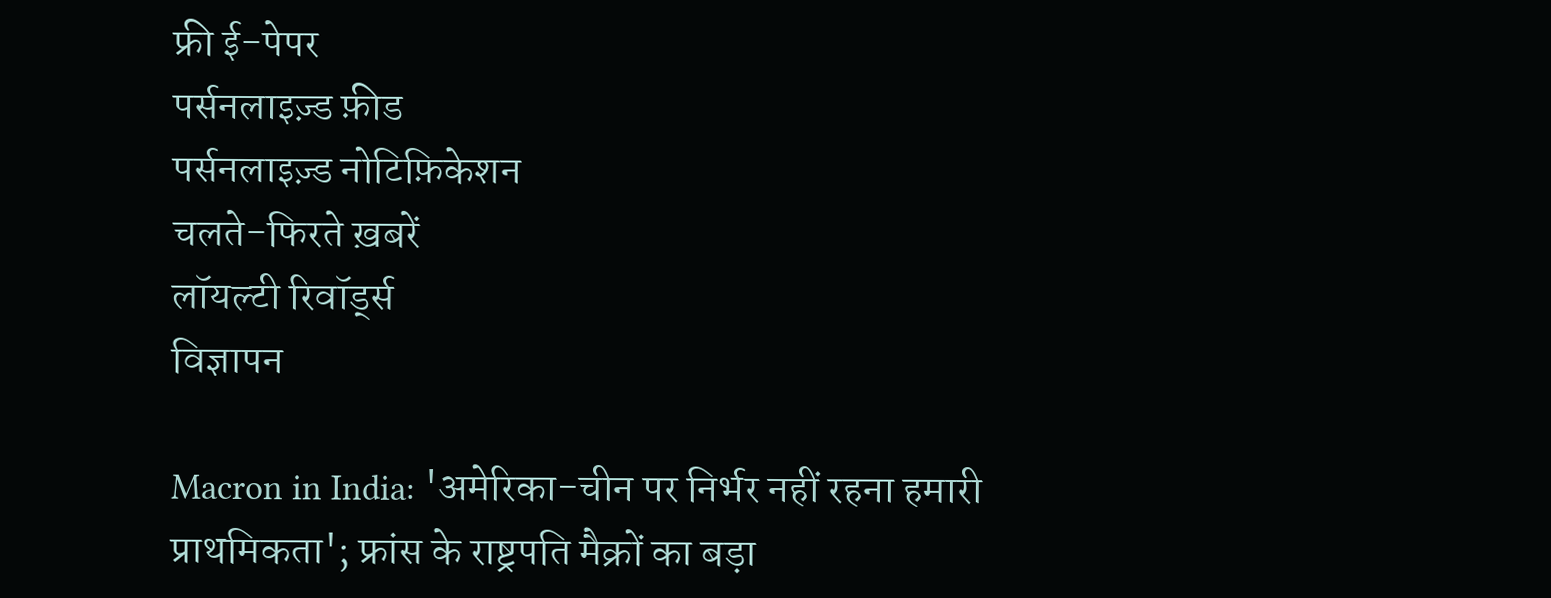फ्री ई-पेपर
पर्सनलाइज़्ड फ़ीड
पर्सनलाइज़्ड नोटिफ़िकेशन
चलते-फिरते ख़बरें
लॉयल्टी रिवॉर्ड्स
विज्ञापन

Macron in India: 'अमेरिका-चीन पर निर्भर नहीं रहना हमारी प्राथमिकता'; फ्रांस के राष्ट्रपति मैक्रों का बड़ा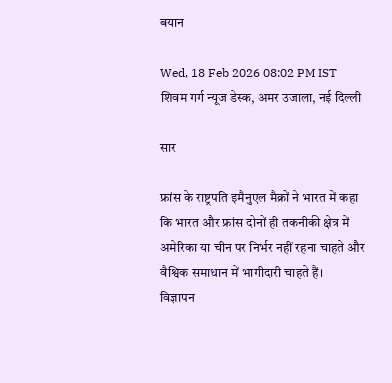बयान

Wed, 18 Feb 2026 08:02 PM IST
शिवम गर्ग न्यूज डेस्क, अमर उजाला, नई दिल्ली

सार

फ्रांस के राष्ट्रपति इमैनुएल मैक्रों ने भारत में कहा कि भारत और फ्रांस दोनों ही तकनीकी क्षेत्र में अमेरिका या चीन पर निर्भर नहीं रहना चाहते और वैश्विक समाधान में भागीदारी चाहते हैं।
विज्ञापन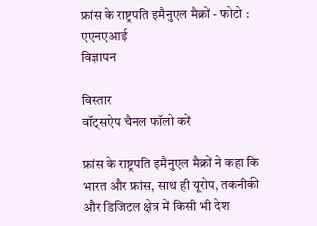फ्रांस के राष्ट्रपति इमैनुएल मैक्रों - फोटो : एएनएआई
विज्ञापन

विस्तार
वॉट्सऐप चैनल फॉलो करें

फ्रांस के राष्ट्रपति इमैनुएल मैक्रों ने कहा कि भारत और फ्रांस, साथ ही यूरोप, तकनीकी और डिजिटल क्षेत्र में किसी भी देश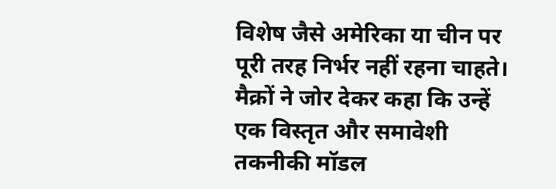विशेष जैसे अमेरिका या चीन पर पूरी तरह निर्भर नहीं रहना चाहते। मैक्रों ने जोर देकर कहा कि उन्हें एक विस्तृत और समावेशी तकनीकी मॉडल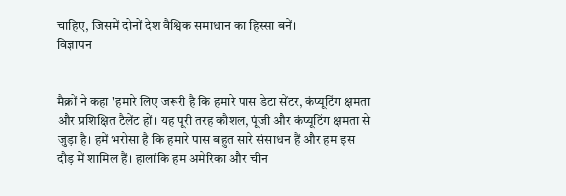चाहिए, जिसमें दोनों देश वैश्विक समाधान का हिस्सा बनें।
विज्ञापन


मैक्रों ने कहा 'हमारे लिए जरूरी है कि हमारे पास डेटा सेंटर, कंप्यूटिंग क्षमता और प्रशिक्षित टैलेंट हों। यह पूरी तरह कौशल, पूंजी और कंप्यूटिंग क्षमता से जुड़ा है। हमें भरोसा है कि हमारे पास बहुत सारे संसाधन हैं और हम इस दौड़ में शामिल हैं। हालांकि हम अमेरिका और चीन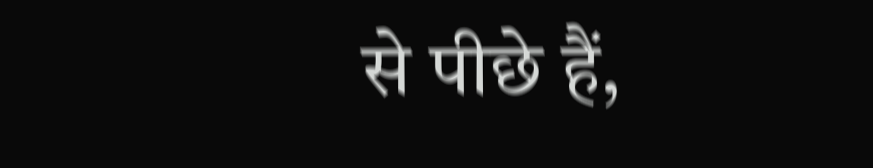से पीछे हैं,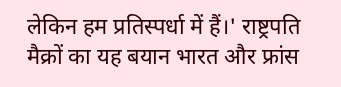लेकिन हम प्रतिस्पर्धा में हैं।' राष्ट्रपति मैक्रों का यह बयान भारत और फ्रांस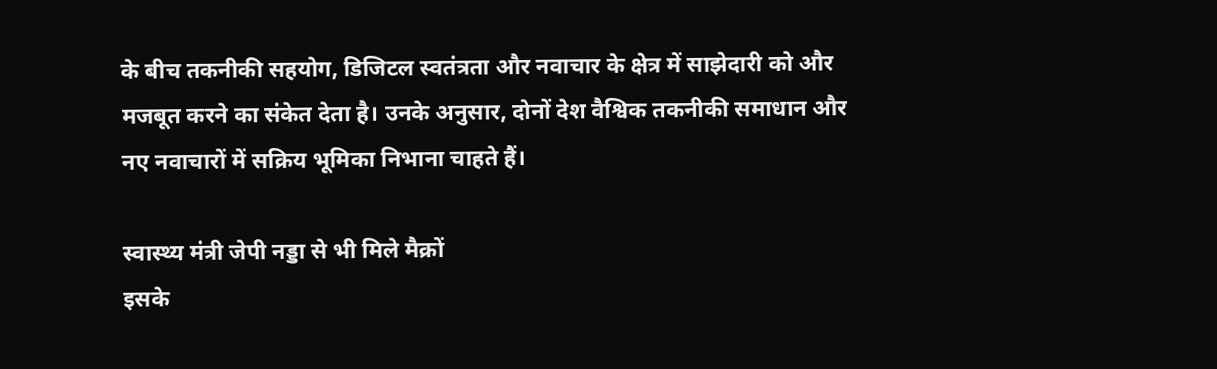के बीच तकनीकी सहयोग, डिजिटल स्वतंत्रता और नवाचार के क्षेत्र में साझेदारी को और मजबूत करने का संकेत देता है। उनके अनुसार, दोनों देश वैश्विक तकनीकी समाधान और नए नवाचारों में सक्रिय भूमिका निभाना चाहते हैं।

स्वास्थ्य मंत्री जेपी नड्डा से भी मिले मैक्रों
इसके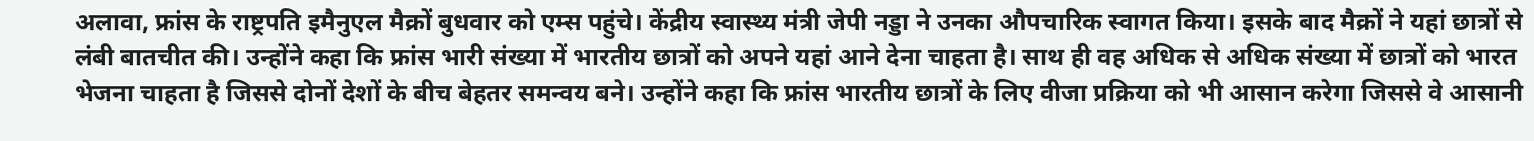अलावा, फ्रांस के राष्ट्रपति इमैनुएल मैक्रों बुधवार को एम्स पहुंचे। केंद्रीय स्वास्थ्य मंत्री जेपी नड्डा ने उनका औपचारिक स्वागत किया। इसके बाद मैक्रों ने यहां छात्रों से लंबी बातचीत की। उन्होंने कहा कि फ्रांस भारी संख्या में भारतीय छात्रों को अपने यहां आने देना चाहता है। साथ ही वह अधिक से अधिक संख्या में छात्रों को भारत भेजना चाहता है जिससे दोनों देशों के बीच बेहतर समन्वय बने। उन्होंने कहा कि फ्रांस भारतीय छात्रों के लिए वीजा प्रक्रिया को भी आसान करेगा जिससे वे आसानी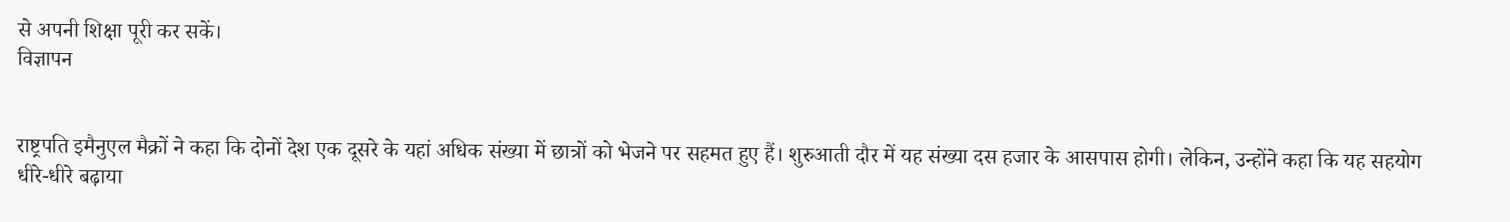से अपनी शिक्षा पूरी कर सकें।
विज्ञापन


राष्ट्रपति इमैनुएल मैक्रों ने कहा कि दोनों देश एक दूसरे के यहां अधिक संख्या में छात्रों को भेजने पर सहमत हुए हैं। शुरुआती दौर में यह संख्या दस हजार के आसपास होगी। लेकिन, उन्होंने कहा कि यह सहयोग धीरे-धीरे बढ़ाया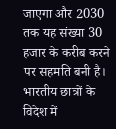जाएगा और 2030 तक यह संख्या 30 हजार के करीब करने पर सहमति बनी है। भारतीय छात्रों के विदेश में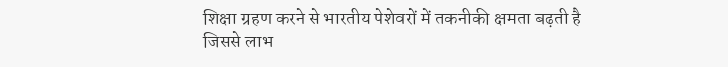शिक्षा ग्रहण करने से भारतीय पेशेवरों में तकनीकी क्षमता बढ़ती है जिससे लाभ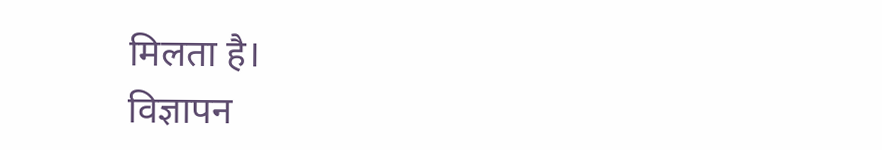मिलता है।
विज्ञापन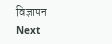विज्ञापन
Next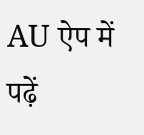AU ऐप में पढ़ें